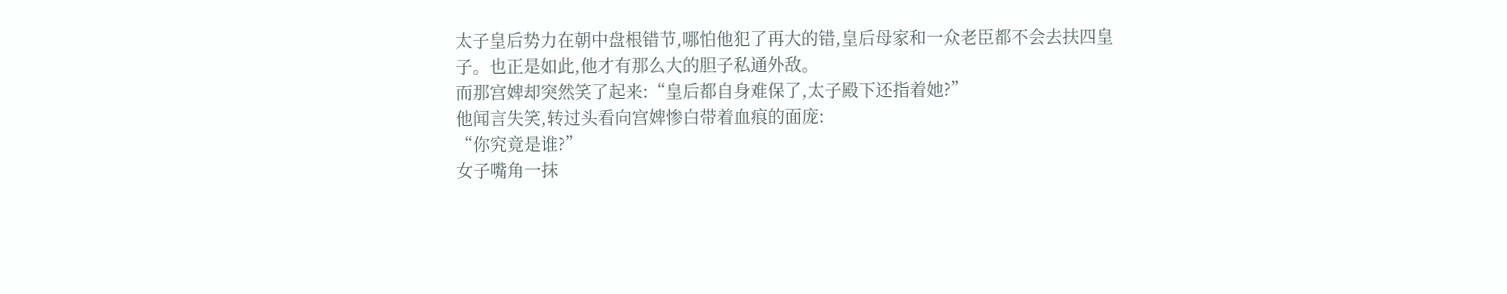太子皇后势力在朝中盘根错节,哪怕他犯了再大的错,皇后母家和一众老臣都不会去扶四皇子。也正是如此,他才有那么大的胆子私通外敌。
而那宫婢却突然笑了起来:“皇后都自身难保了,太子殿下还指着她?”
他闻言失笑,转过头看向宫婢惨白带着血痕的面庞:
“你究竟是谁?”
女子嘴角一抹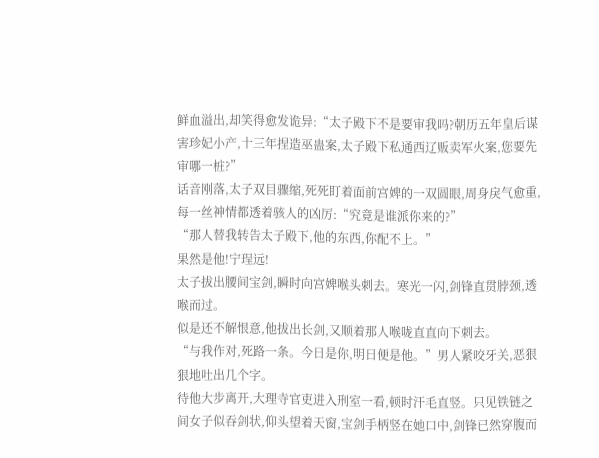鲜血溢出,却笑得愈发诡异:“太子殿下不是要审我吗?朝历五年皇后谋害珍妃小产,十三年捏造巫蛊案,太子殿下私通西辽贩卖军火案,您要先审哪一桩?”
话音刚落,太子双目骤缩,死死盯着面前宫婢的一双圆眼,周身戾气愈重,每一丝神情都透着骇人的凶厉:“究竟是谁派你来的?”
“那人替我转告太子殿下,他的东西,你配不上。”
果然是他!宁珵远!
太子拔出腰间宝剑,瞬时向宫婢喉头刺去。寒光一闪,剑锋直贯脖颈,透喉而过。
似是还不解恨意,他拔出长剑,又顺着那人喉咙直直向下刺去。
“与我作对,死路一条。今日是你,明日便是他。”男人紧咬牙关,恶狠狠地吐出几个字。
待他大步离开,大理寺官吏进入刑室一看,顿时汗毛直竖。只见铁链之间女子似吞剑状,仰头望着天窗,宝剑手柄竖在她口中,剑锋已然穿腹而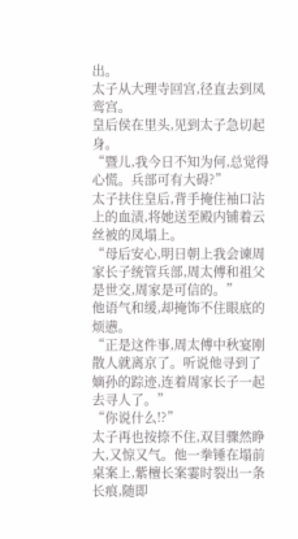出。
太子从大理寺回宫,径直去到凤鸾宫。
皇后侯在里头,见到太子急切起身。
“暨儿,我今日不知为何,总觉得心慌。兵部可有大碍?”
太子扶住皇后,背手掩住袖口沾上的血渍,将她送至殿内铺着云丝被的凤塌上。
“母后安心,明日朝上我会谏周家长子统管兵部,周太傅和祖父是世交,周家是可信的。”
他语气和缓,却掩饰不住眼底的烦懑。
“正是这件事,周太傅中秋宴刚散人就离京了。听说他寻到了嫡孙的踪迹,连着周家长子一起去寻人了。”
“你说什么!?”
太子再也按捺不住,双目骤然睁大,又惊又气。他一拳锤在塌前桌案上,紫檀长案霎时裂出一条长痕,随即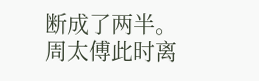断成了两半。
周太傅此时离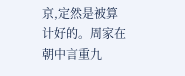京,定然是被算计好的。周家在朝中言重九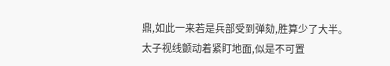鼎,如此一来若是兵部受到弹劾,胜算少了大半。
太子视线颤动着紧盯地面,似是不可置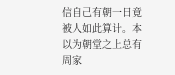信自己有朝一日竟被人如此算计。本以为朝堂之上总有周家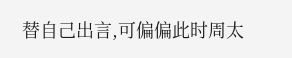替自己出言,可偏偏此时周太